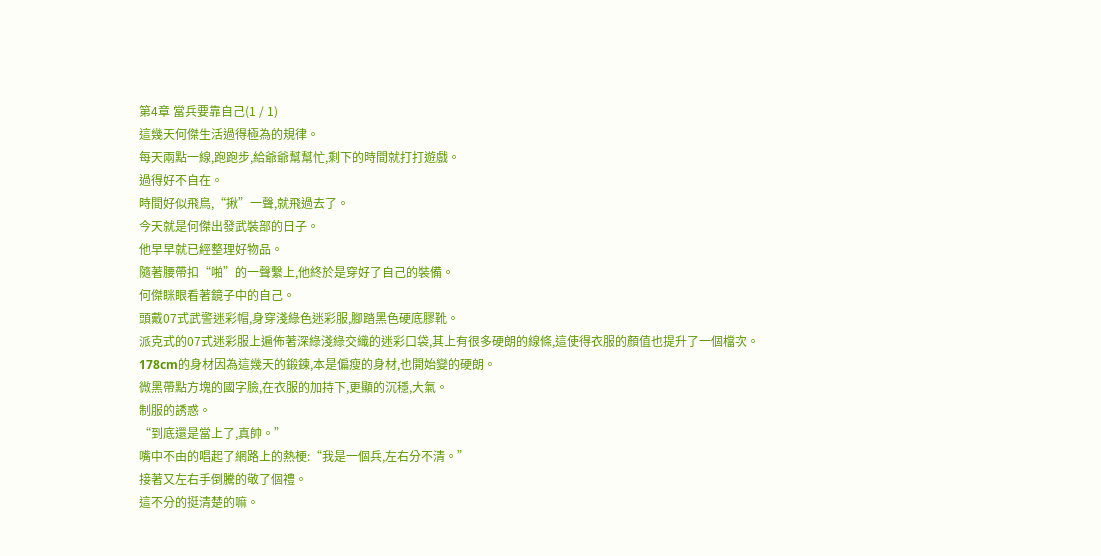第4章 當兵要靠自己(1 / 1)
這幾天何傑生活過得極為的規律。
每天兩點一線,跑跑步,給爺爺幫幫忙,剩下的時間就打打遊戲。
過得好不自在。
時間好似飛鳥,“揪”一聲,就飛過去了。
今天就是何傑出發武裝部的日子。
他早早就已經整理好物品。
隨著腰帶扣“啪”的一聲繫上,他終於是穿好了自己的裝備。
何傑眯眼看著鏡子中的自己。
頭戴07式武警迷彩帽,身穿淺綠色迷彩服,腳踏黑色硬底膠靴。
派克式的07式迷彩服上遍佈著深綠淺綠交織的迷彩口袋,其上有很多硬朗的線條,這使得衣服的顏值也提升了一個檔次。
178cm的身材因為這幾天的鍛鍊,本是偏瘦的身材,也開始變的硬朗。
微黑帶點方塊的國字臉,在衣服的加持下,更顯的沉穩,大氣。
制服的誘惑。
“到底還是當上了,真帥。”
嘴中不由的唱起了網路上的熱梗:“我是一個兵,左右分不清。”
接著又左右手倒騰的敬了個禮。
這不分的挺清楚的嘛。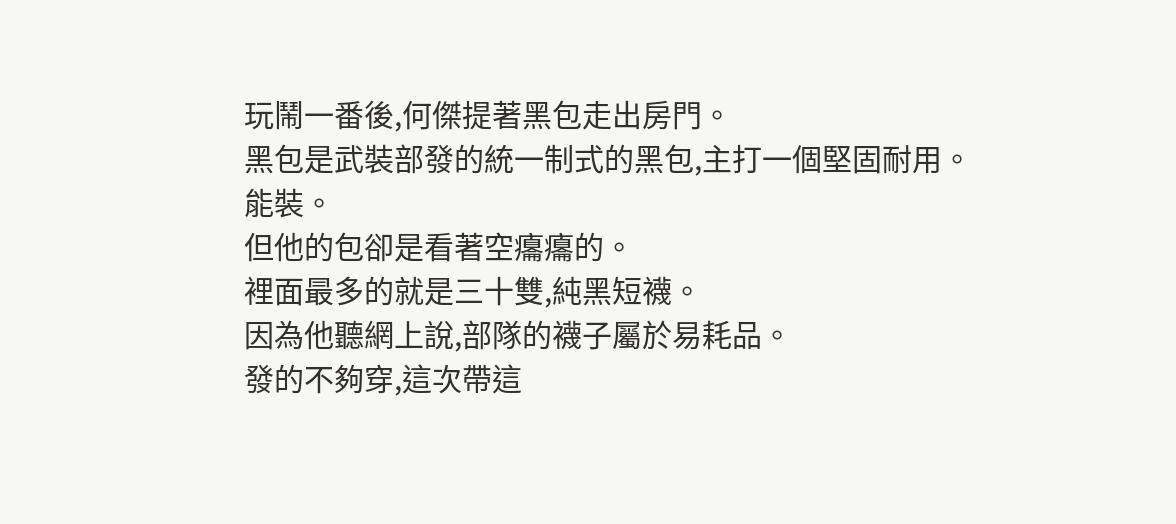玩鬧一番後,何傑提著黑包走出房門。
黑包是武裝部發的統一制式的黑包,主打一個堅固耐用。
能裝。
但他的包卻是看著空癟癟的。
裡面最多的就是三十雙,純黑短襪。
因為他聽網上說,部隊的襪子屬於易耗品。
發的不夠穿,這次帶這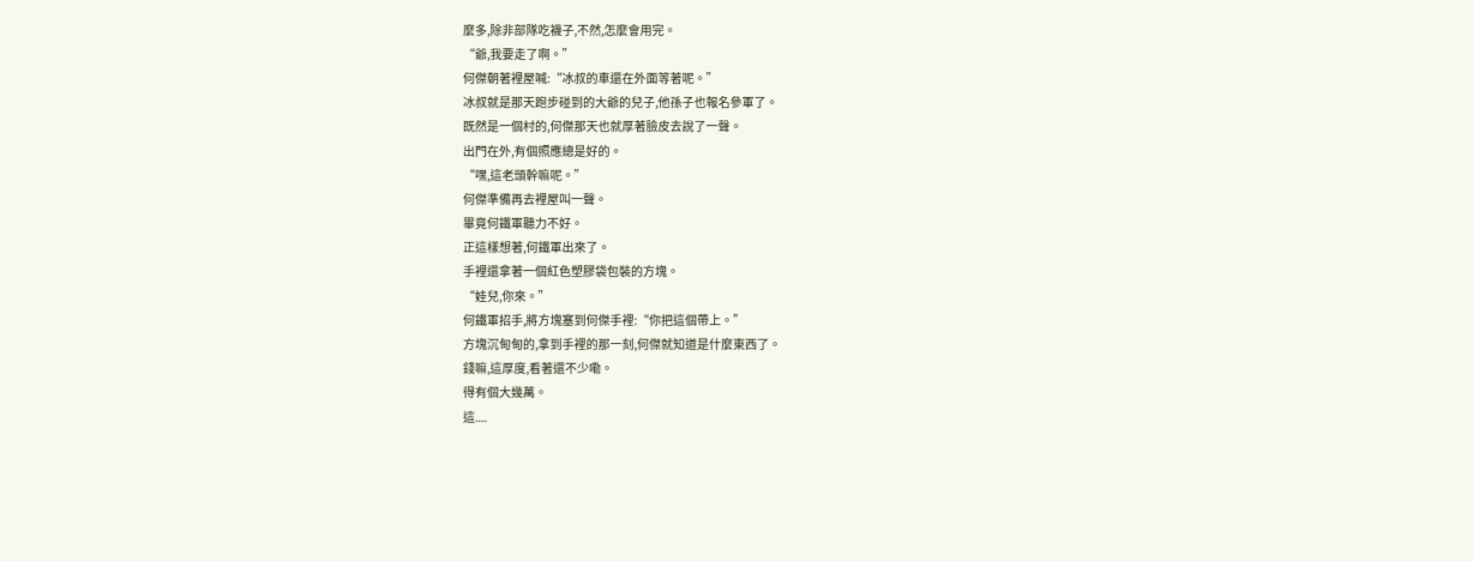麼多,除非部隊吃襪子,不然,怎麼會用完。
“爺,我要走了啊。”
何傑朝著裡屋喊:“冰叔的車還在外面等著呢。”
冰叔就是那天跑步碰到的大爺的兒子,他孫子也報名參軍了。
既然是一個村的,何傑那天也就厚著臉皮去說了一聲。
出門在外,有個照應總是好的。
“嘿,這老頭幹嘛呢。”
何傑準備再去裡屋叫一聲。
畢竟何鐵軍聽力不好。
正這樣想著,何鐵軍出來了。
手裡還拿著一個紅色塑膠袋包裝的方塊。
“娃兒,你來。”
何鐵軍招手,將方塊塞到何傑手裡:“你把這個帶上。”
方塊沉甸甸的,拿到手裡的那一刻,何傑就知道是什麼東西了。
錢嘛,這厚度,看著還不少嘞。
得有個大幾萬。
這....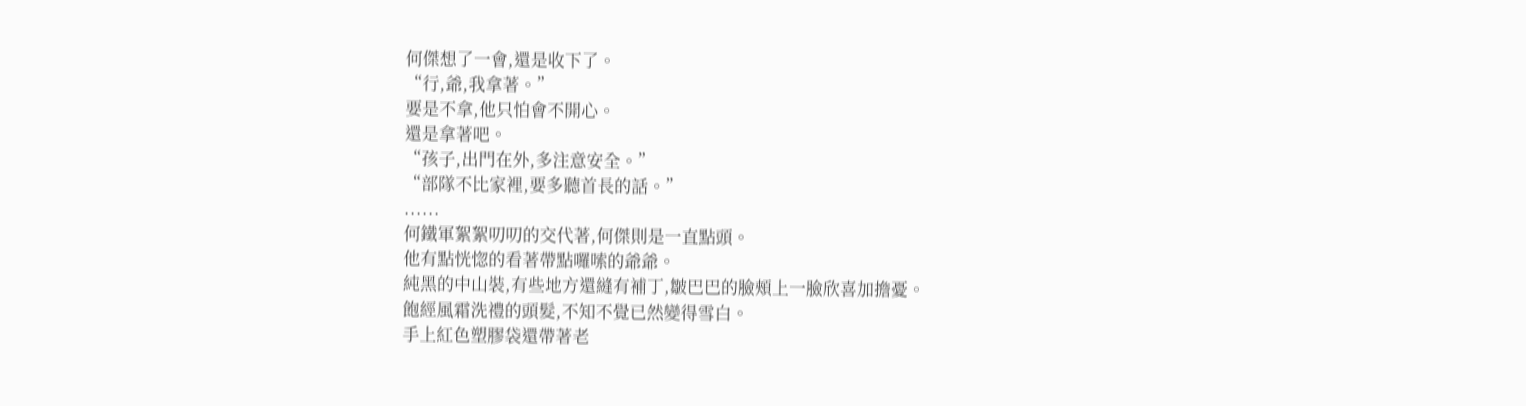何傑想了一會,還是收下了。
“行,爺,我拿著。”
要是不拿,他只怕會不開心。
還是拿著吧。
“孩子,出門在外,多注意安全。”
“部隊不比家裡,要多聽首長的話。”
......
何鐵軍絮絮叨叨的交代著,何傑則是一直點頭。
他有點恍惚的看著帶點囉嗦的爺爺。
純黑的中山裝,有些地方還縫有補丁,皺巴巴的臉頰上一臉欣喜加擔憂。
飽經風霜洗禮的頭髮,不知不覺已然變得雪白。
手上紅色塑膠袋還帶著老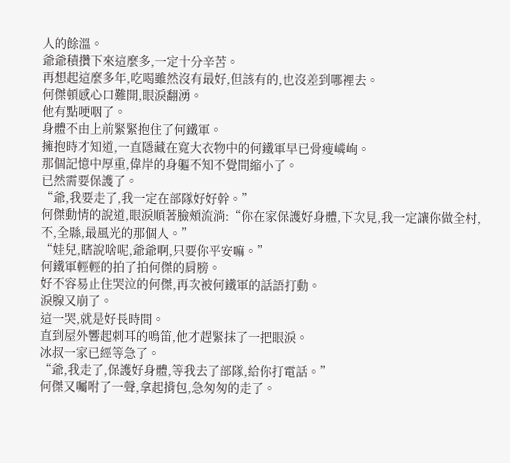人的餘溫。
爺爺積攢下來這麼多,一定十分辛苦。
再想起這麼多年,吃喝雖然沒有最好,但該有的,也沒差到哪裡去。
何傑頓感心口難開,眼淚翻湧。
他有點哽咽了。
身體不由上前緊緊抱住了何鐵軍。
擁抱時才知道,一直隱藏在寬大衣物中的何鐵軍早已骨瘦嶙峋。
那個記憶中厚重,偉岸的身軀不知不覺間縮小了。
已然需要保護了。
“爺,我要走了,我一定在部隊好好幹。”
何傑動情的說道,眼淚順著臉頰流淌:“你在家保護好身體,下次見,我一定讓你做全村,不,全縣,最風光的那個人。”
“娃兒,瞎說啥呢,爺爺啊,只要你平安嘛。”
何鐵軍輕輕的拍了拍何傑的肩膀。
好不容易止住哭泣的何傑,再次被何鐵軍的話語打動。
淚腺又崩了。
這一哭,就是好長時間。
直到屋外響起刺耳的鳴笛,他才趕緊抹了一把眼淚。
冰叔一家已經等急了。
“爺,我走了,保護好身體,等我去了部隊,給你打電話。”
何傑又囑咐了一聲,拿起揹包,急匆匆的走了。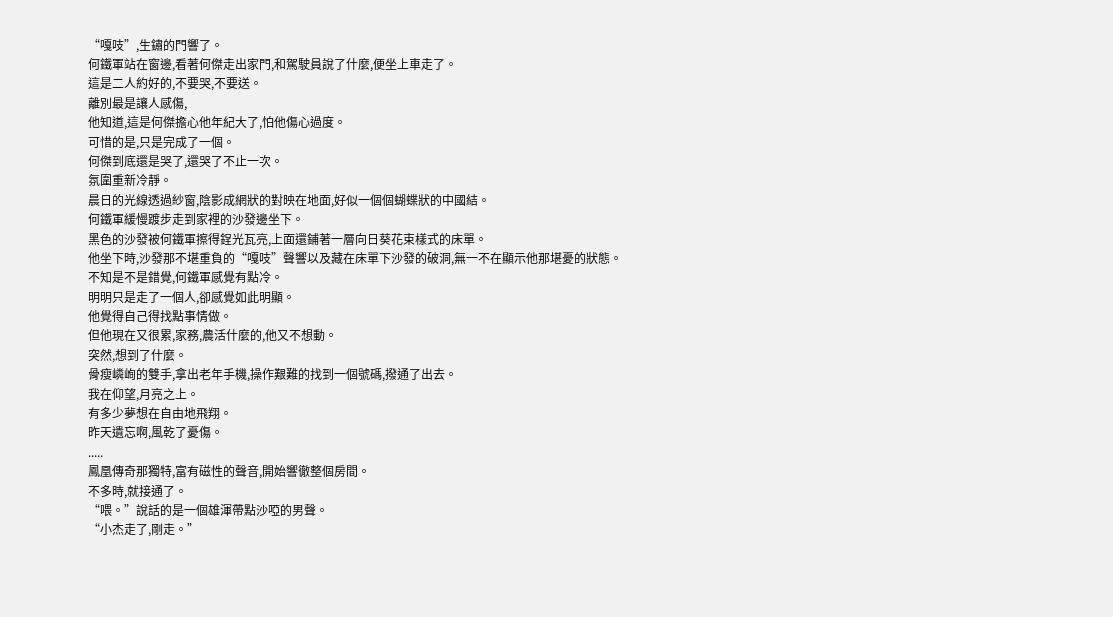“嘎吱”,生鏽的門響了。
何鐵軍站在窗邊,看著何傑走出家門,和駕駛員說了什麼,便坐上車走了。
這是二人約好的,不要哭,不要送。
離別最是讓人感傷,
他知道,這是何傑擔心他年紀大了,怕他傷心過度。
可惜的是,只是完成了一個。
何傑到底還是哭了,還哭了不止一次。
氛圍重新冷靜。
晨日的光線透過紗窗,陰影成網狀的對映在地面,好似一個個蝴蝶狀的中國結。
何鐵軍緩慢踱步走到家裡的沙發邊坐下。
黑色的沙發被何鐵軍擦得鋥光瓦亮,上面還鋪著一層向日葵花束樣式的床單。
他坐下時,沙發那不堪重負的“嘎吱”聲響以及藏在床單下沙發的破洞,無一不在顯示他那堪憂的狀態。
不知是不是錯覺,何鐵軍感覺有點冷。
明明只是走了一個人,卻感覺如此明顯。
他覺得自己得找點事情做。
但他現在又很累,家務,農活什麼的,他又不想動。
突然,想到了什麼。
骨瘦嶙峋的雙手,拿出老年手機,操作艱難的找到一個號碼,撥通了出去。
我在仰望,月亮之上。
有多少夢想在自由地飛翔。
昨天遺忘啊,風乾了憂傷。
.....
鳳凰傳奇那獨特,富有磁性的聲音,開始響徹整個房間。
不多時,就接通了。
“喂。”說話的是一個雄渾帶點沙啞的男聲。
“小杰走了,剛走。”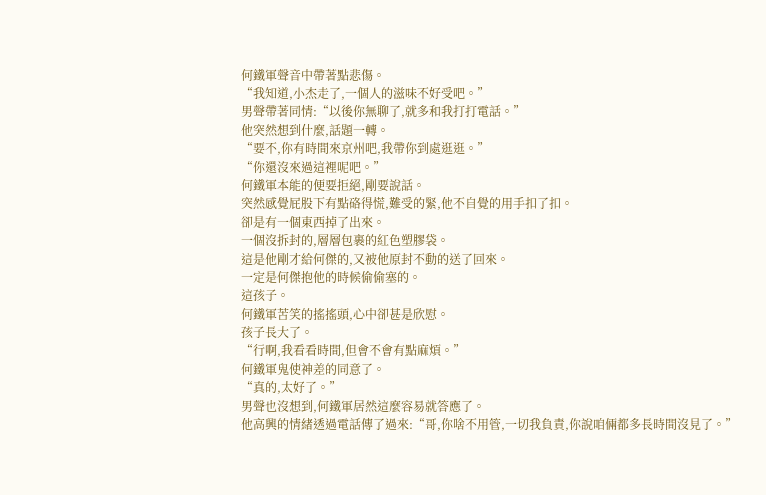何鐵軍聲音中帶著點悲傷。
“我知道,小杰走了,一個人的滋味不好受吧。”
男聲帶著同情:“以後你無聊了,就多和我打打電話。”
他突然想到什麼,話題一轉。
“要不,你有時間來京州吧,我帶你到處逛逛。”
“你還沒來過這裡呢吧。”
何鐵軍本能的便要拒絕,剛要說話。
突然感覺屁股下有點硌得慌,難受的緊,他不自覺的用手扣了扣。
卻是有一個東西掉了出來。
一個沒拆封的,層層包裹的紅色塑膠袋。
這是他剛才給何傑的,又被他原封不動的送了回來。
一定是何傑抱他的時候偷偷塞的。
這孩子。
何鐵軍苦笑的搖搖頭,心中卻甚是欣慰。
孩子長大了。
“行啊,我看看時間,但會不會有點麻煩。”
何鐵軍鬼使神差的同意了。
“真的,太好了。”
男聲也沒想到,何鐵軍居然這麼容易就答應了。
他高興的情緒透過電話傳了過來:“哥,你啥不用管,一切我負責,你說咱倆都多長時間沒見了。”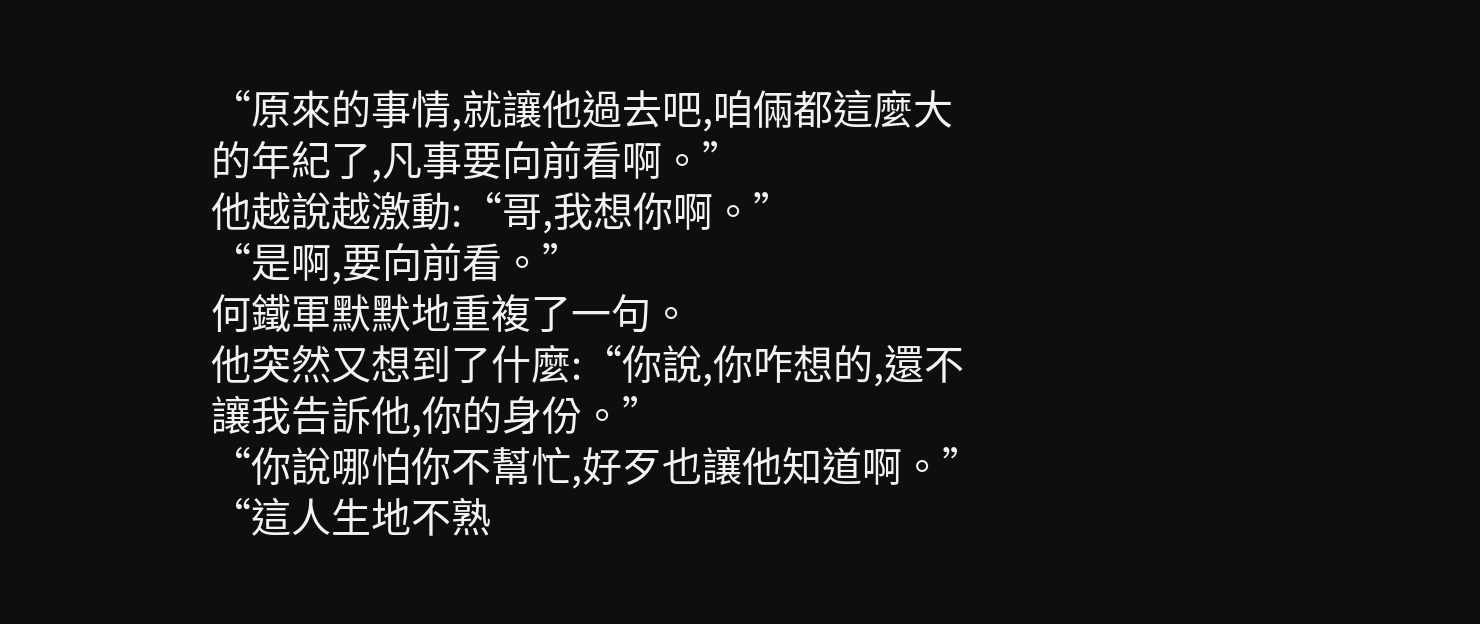“原來的事情,就讓他過去吧,咱倆都這麼大的年紀了,凡事要向前看啊。”
他越說越激動:“哥,我想你啊。”
“是啊,要向前看。”
何鐵軍默默地重複了一句。
他突然又想到了什麼:“你說,你咋想的,還不讓我告訴他,你的身份。”
“你說哪怕你不幫忙,好歹也讓他知道啊。”
“這人生地不熟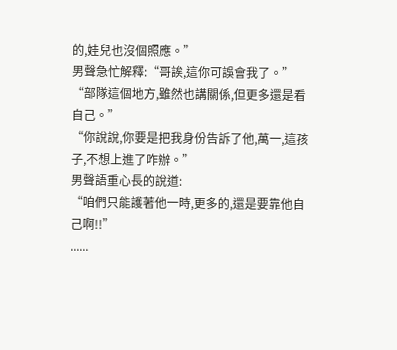的,娃兒也沒個照應。”
男聲急忙解釋:“哥誒,這你可誤會我了。”
“部隊這個地方,雖然也講關係,但更多還是看自己。”
“你說說,你要是把我身份告訴了他,萬一,這孩子,不想上進了咋辦。”
男聲語重心長的說道:
“咱們只能護著他一時,更多的,還是要靠他自己啊!!”
......